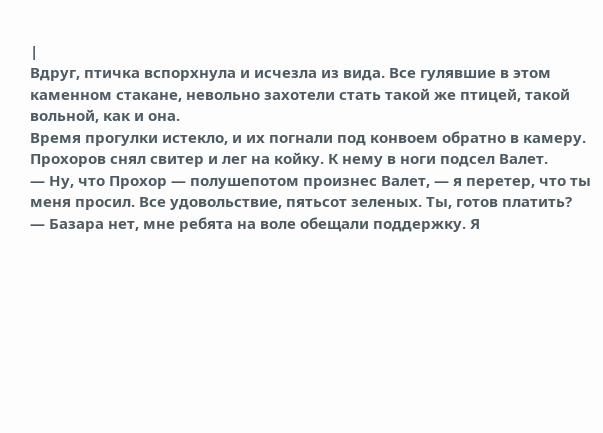|
Вдруг, птичка вспорхнула и исчезла из вида. Все гулявшие в этом каменном стакане, невольно захотели стать такой же птицей, такой вольной, как и она.
Время прогулки истекло, и их погнали под конвоем обратно в камеру.
Прохоров снял свитер и лег на койку. К нему в ноги подсел Валет.
— Ну, что Прохор — полушепотом произнес Валет, — я перетер, что ты меня просил. Все удовольствие, пятьсот зеленых. Ты, готов платить?
— Базара нет, мне ребята на воле обещали поддержку. Я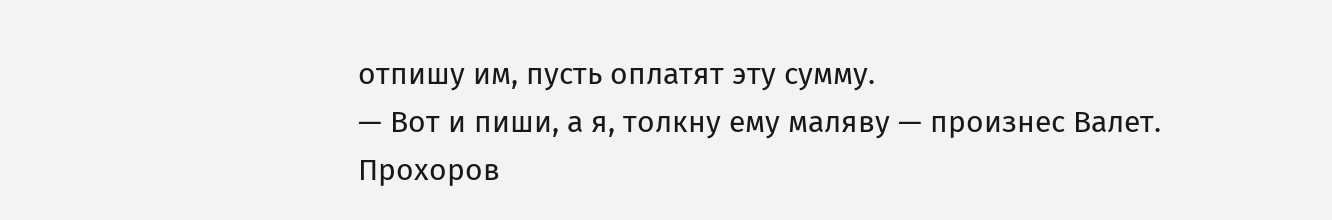отпишу им, пусть оплатят эту сумму.
— Вот и пиши, а я, толкну ему маляву — произнес Валет.
Прохоров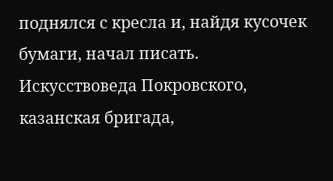поднялся с кресла и, найдя кусочек бумаги, начал писать.
Искусствоведа Покровского, казанская бригада,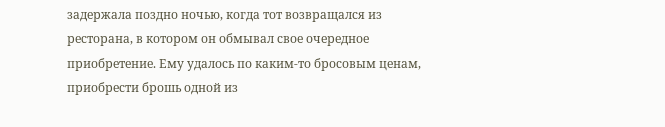задержала поздно ночью, когда тот возвращался из ресторана, в котором он обмывал свое очередное приобретение. Ему удалось по каким-то бросовым ценам, приобрести брошь одной из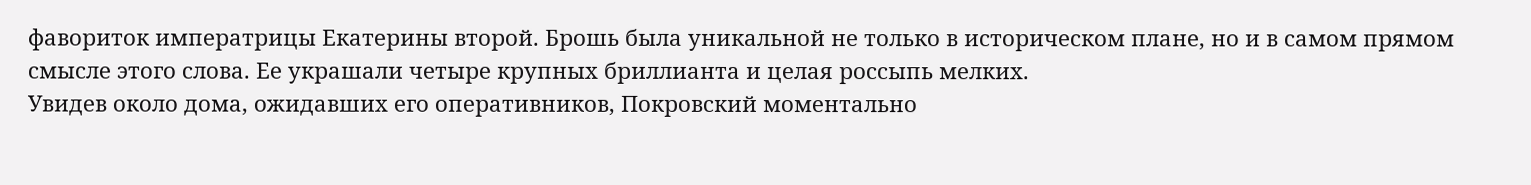фавориток императрицы Екатерины второй. Брошь была уникальной не только в историческом плане, но и в самом прямом смысле этого слова. Ее украшали четыре крупных бриллианта и целая россыпь мелких.
Увидев около дома, ожидавших его оперативников, Покровский моментально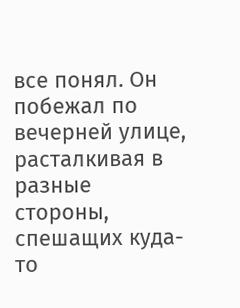все понял. Он побежал по вечерней улице, расталкивая в разные стороны, спешащих куда-то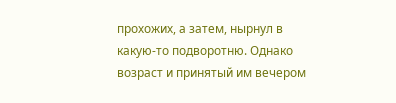прохожих, а затем, нырнул в какую-то подворотню. Однако возраст и принятый им вечером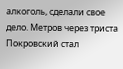алкоголь, сделали свое дело. Метров через триста Покровский стал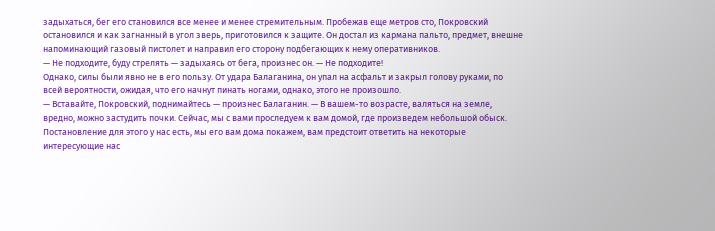задыхаться, бег его становился все менее и менее стремительным. Пробежав еще метров сто, Покровский остановился и как загнанный в угол зверь, приготовился к защите. Он достал из кармана пальто, предмет, внешне напоминающий газовый пистолет и направил его сторону подбегающих к нему оперативников.
— Не подходите, буду стрелять — задыхаясь от бега, произнес он. — Не подходите!
Однако, силы были явно не в его пользу. От удара Балаганина, он упал на асфальт и закрыл голову руками, по всей вероятности, ожидая, что его начнут пинать ногами, однако, этого не произошло.
— Вставайте, Покровский, поднимайтесь — произнес Балаганин. — В вашем-то возрасте, валяться на земле, вредно, можно застудить почки. Сейчас, мы с вами проследуем к вам домой, где произведем небольшой обыск. Постановление для этого у нас есть, мы его вам дома покажем, вам предстоит ответить на некоторые интересующие нас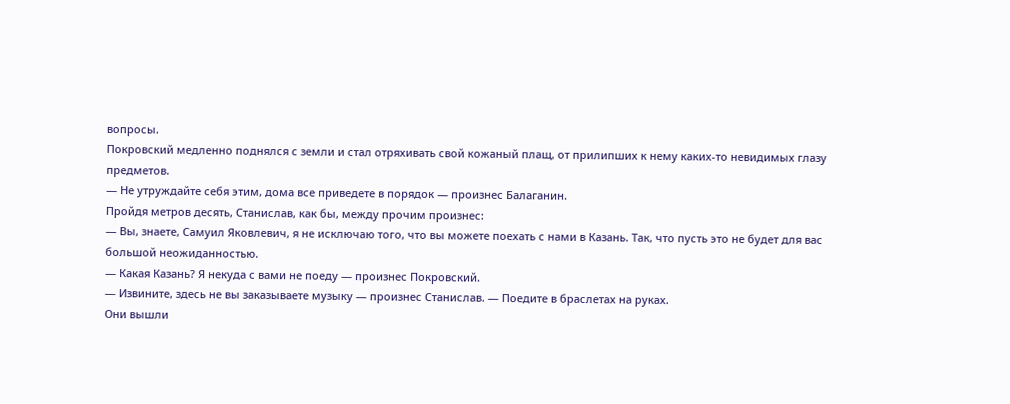вопросы.
Покровский медленно поднялся с земли и стал отряхивать свой кожаный плащ, от прилипших к нему каких-то невидимых глазу предметов.
— Не утруждайте себя этим, дома все приведете в порядок — произнес Балаганин.
Пройдя метров десять, Станислав, как бы, между прочим произнес:
— Вы, знаете, Самуил Яковлевич, я не исключаю того, что вы можете поехать с нами в Казань. Так, что пусть это не будет для вас большой неожиданностью.
— Какая Казань? Я некуда с вами не поеду — произнес Покровский.
— Извините, здесь не вы заказываете музыку — произнес Станислав. — Поедите в браслетах на руках.
Они вышли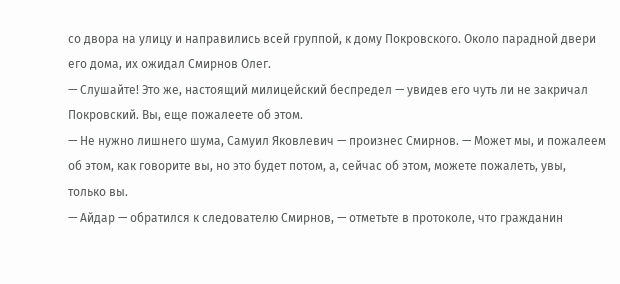со двора на улицу и направились всей группой, к дому Покровского. Около парадной двери его дома, их ожидал Смирнов Олег.
— Слушайте! Это же, настоящий милицейский беспредел — увидев его чуть ли не закричал Покровский. Вы, еще пожалеете об этом.
— Не нужно лишнего шума, Самуил Яковлевич — произнес Смирнов. — Может мы, и пожалеем об этом, как говорите вы, но это будет потом, а, сейчас об этом, можете пожалеть, увы, только вы.
— Айдар — обратился к следователю Смирнов, — отметьте в протоколе, что гражданин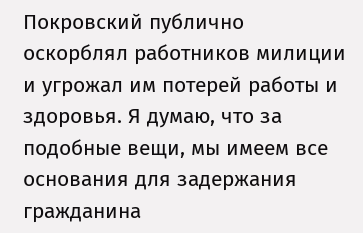Покровский публично оскорблял работников милиции и угрожал им потерей работы и здоровья. Я думаю, что за подобные вещи, мы имеем все основания для задержания гражданина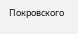Покровского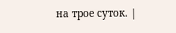на трое суток. |